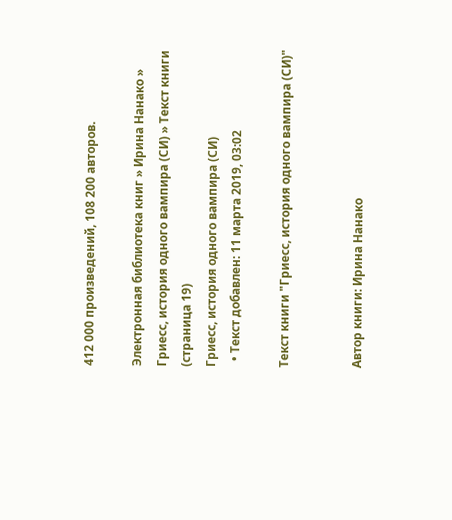412 000 произведений, 108 200 авторов.

Электронная библиотека книг » Ирина Нанако » Гриесс, история одного вампира (СИ) » Текст книги (страница 19)
Гриесс, история одного вампира (СИ)
  • Текст добавлен: 11 марта 2019, 03:02

Текст книги "Гриесс, история одного вампира (СИ)"


Автор книги: Ирина Нанако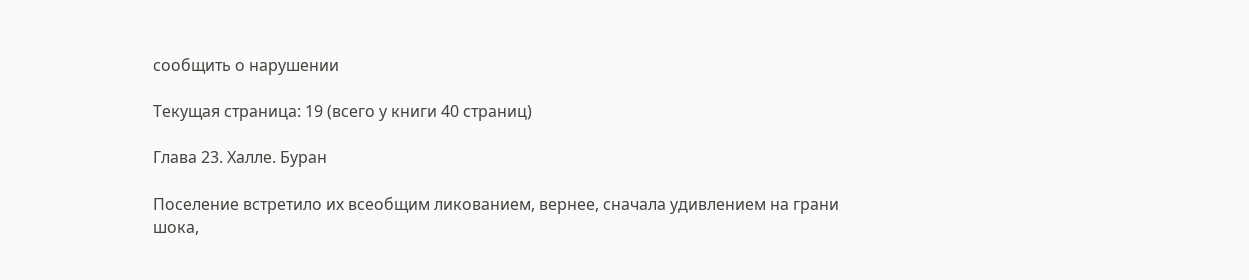сообщить о нарушении

Текущая страница: 19 (всего у книги 40 страниц)

Глава 23. Халле. Буран

Поселение встретило их всеобщим ликованием, вернее, сначала удивлением на грани шока,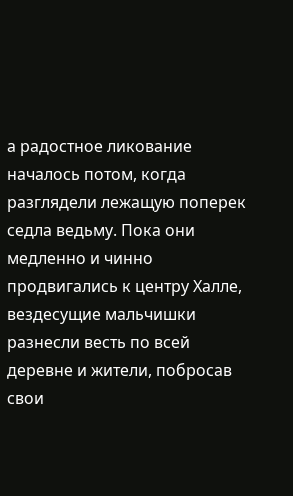а радостное ликование началось потом, когда разглядели лежащую поперек седла ведьму. Пока они медленно и чинно продвигались к центру Халле, вездесущие мальчишки разнесли весть по всей деревне и жители, побросав свои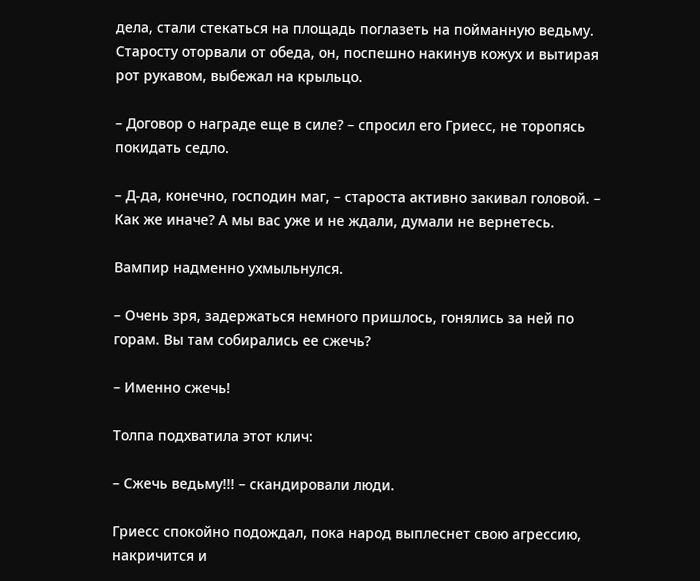дела, стали стекаться на площадь поглазеть на пойманную ведьму. Старосту оторвали от обеда, он, поспешно накинув кожух и вытирая рот рукавом, выбежал на крыльцо.

– Договор о награде еще в силе? – спросил его Гриесс, не торопясь покидать седло.

– Д-да, конечно, господин маг, – староста активно закивал головой. – Как же иначе? А мы вас уже и не ждали, думали не вернетесь.

Вампир надменно ухмыльнулся.

– Очень зря, задержаться немного пришлось, гонялись за ней по горам. Вы там собирались ее сжечь?

– Именно сжечь!

Толпа подхватила этот клич:

– Сжечь ведьму!!! – скандировали люди.

Гриесс спокойно подождал, пока народ выплеснет свою агрессию, накричится и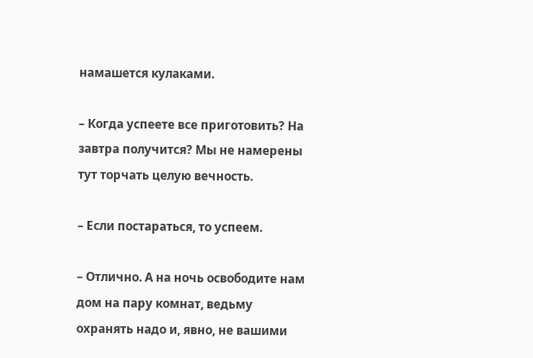намашется кулаками.

– Когда успеете все приготовить? На завтра получится? Мы не намерены тут торчать целую вечность.

– Если постараться, то успеем.

– Отлично. А на ночь освободите нам дом на пару комнат, ведьму охранять надо и, явно, не вашими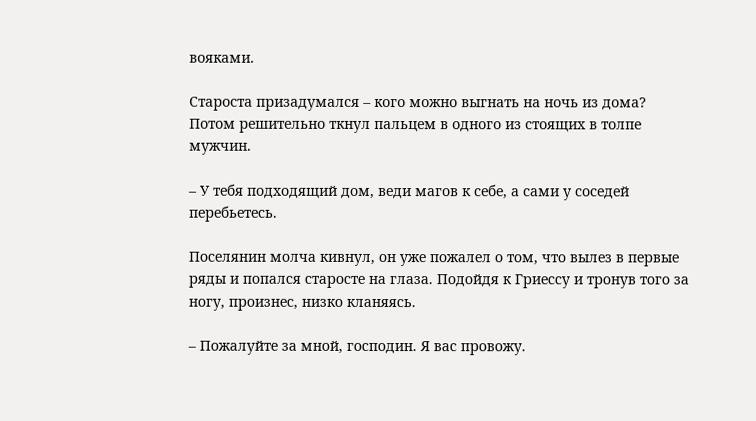вояками.

Староста призадумался – кого можно выгнать на ночь из дома? Потом решительно ткнул пальцем в одного из стоящих в толпе мужчин.

– У тебя подходящий дом, веди магов к себе, а сами у соседей перебьетесь.

Поселянин молча кивнул, он уже пожалел о том, что вылез в первые ряды и попался старосте на глаза. Подойдя к Гриессу и тронув того за ногу, произнес, низко кланяясь.

– Пожалуйте за мной, господин. Я вас провожу.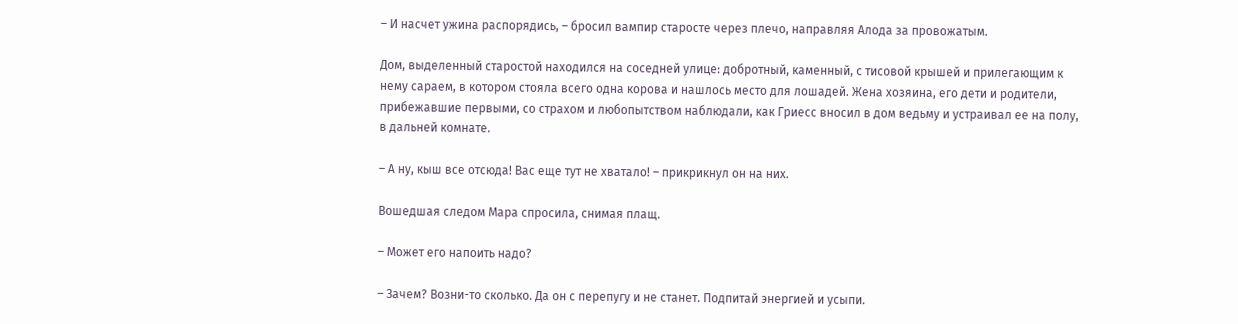– И насчет ужина распорядись, – бросил вампир старосте через плечо, направляя Алода за провожатым.

Дом, выделенный старостой находился на соседней улице: добротный, каменный, с тисовой крышей и прилегающим к нему сараем, в котором стояла всего одна корова и нашлось место для лошадей. Жена хозяина, его дети и родители, прибежавшие первыми, со страхом и любопытством наблюдали, как Гриесс вносил в дом ведьму и устраивал ее на полу, в дальней комнате.

– А ну, кыш все отсюда! Вас еще тут не хватало! – прикрикнул он на них.

Вошедшая следом Мара спросила, снимая плащ.

– Может его напоить надо?

– Зачем? Возни-то сколько. Да он с перепугу и не станет. Подпитай энергией и усыпи.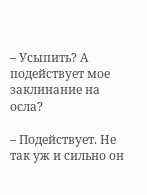– Усыпить? А подействует мое заклинание на осла?

– Подействует. Не так уж и сильно он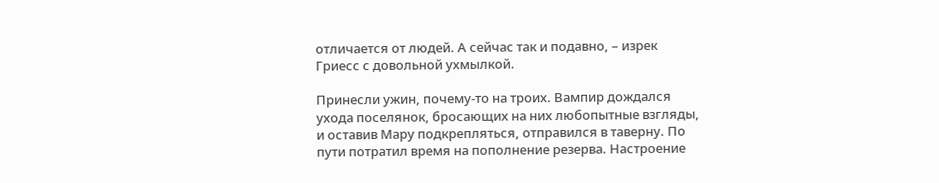отличается от людей. А сейчас так и подавно, – изрек Гриесс с довольной ухмылкой.

Принесли ужин, почему-то на троих. Вампир дождался ухода поселянок, бросающих на них любопытные взгляды, и оставив Мару подкрепляться, отправился в таверну. По пути потратил время на пополнение резерва. Настроение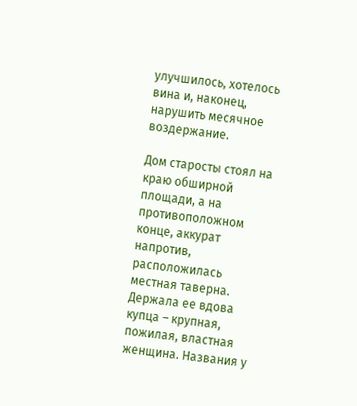улучшилось, хотелось вина и, наконец, нарушить месячное воздержание.

Дом старосты стоял на краю обширной площади, а на противоположном конце, аккурат напротив, расположилась местная таверна. Держала ее вдова купца – крупная, пожилая, властная женщина. Названия у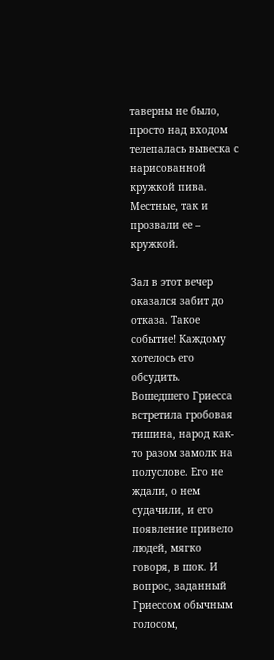таверны не было, просто над входом телепалась вывеска с нарисованной кружкой пива. Местные, так и прозвали ее – кружкой.

Зал в этот вечер оказался забит до отказа. Такое событие! Каждому хотелось его обсудить. Вошедшего Гриесса встретила гробовая тишина, народ как-то разом замолк на полуслове. Его не ждали, о нем судачили, и его появление привело людей, мягко говоря, в шок. И вопрос, заданный Гриессом обычным голосом,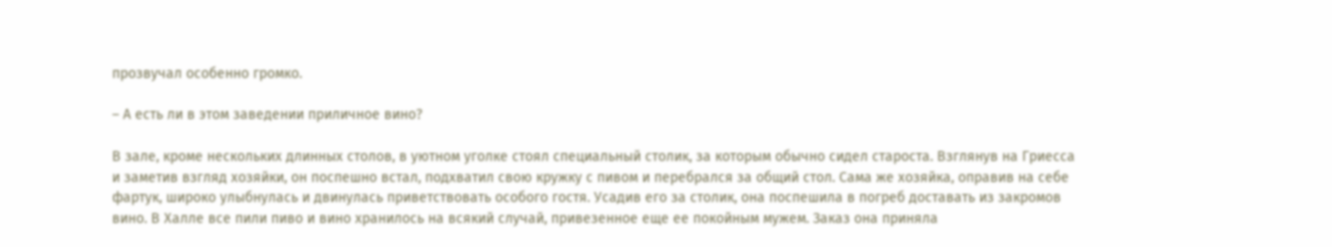прозвучал особенно громко.

– А есть ли в этом заведении приличное вино?

В зале, кроме нескольких длинных столов, в уютном уголке стоял специальный столик, за которым обычно сидел староста. Взглянув на Гриесса и заметив взгляд хозяйки, он поспешно встал, подхватил свою кружку с пивом и перебрался за общий стол. Сама же хозяйка, оправив на себе фартук, широко улыбнулась и двинулась приветствовать особого гостя. Усадив его за столик, она поспешила в погреб доставать из закромов вино. В Халле все пили пиво и вино хранилось на всякий случай, привезенное еще ее покойным мужем. Заказ она приняла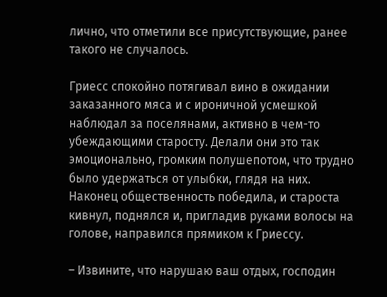лично, что отметили все присутствующие, ранее такого не случалось.

Гриесс спокойно потягивал вино в ожидании заказанного мяса и с ироничной усмешкой наблюдал за поселянами, активно в чем-то убеждающими старосту. Делали они это так эмоционально, громким полушепотом, что трудно было удержаться от улыбки, глядя на них. Наконец общественность победила, и староста кивнул, поднялся и, пригладив руками волосы на голове, направился прямиком к Гриессу.

– Извините, что нарушаю ваш отдых, господин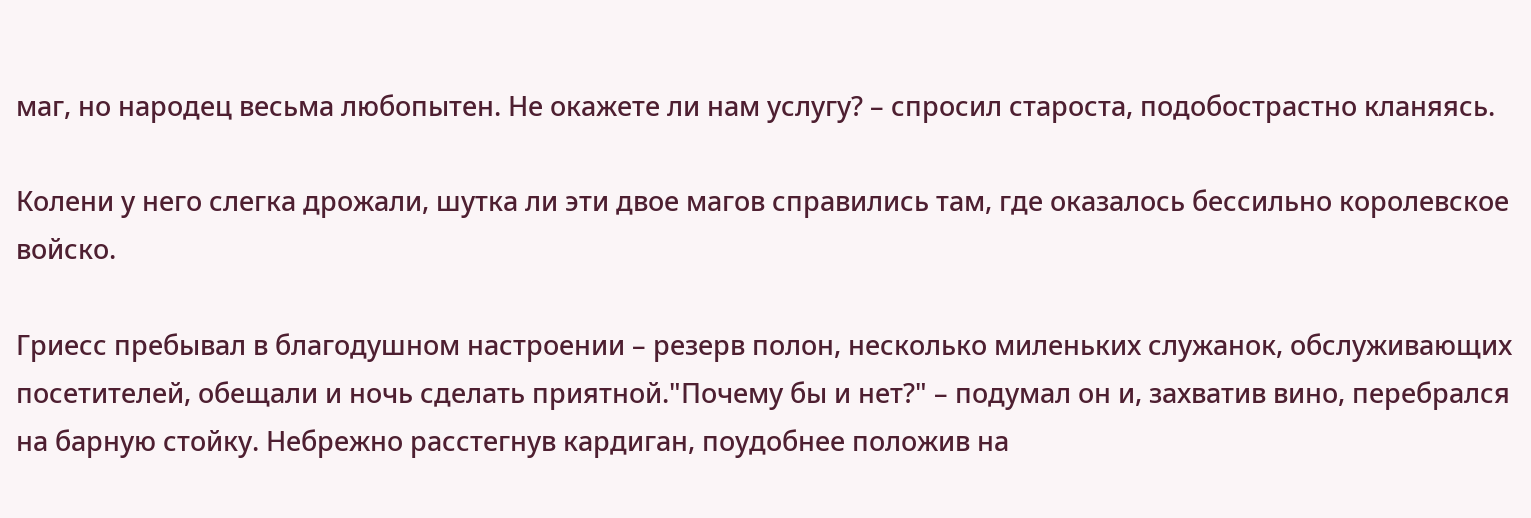маг, но народец весьма любопытен. Не окажете ли нам услугу? – спросил староста, подобострастно кланяясь.

Колени у него слегка дрожали, шутка ли эти двое магов справились там, где оказалось бессильно королевское войско.

Гриесс пребывал в благодушном настроении – резерв полон, несколько миленьких служанок, обслуживающих посетителей, обещали и ночь сделать приятной."Почему бы и нет?" – подумал он и, захватив вино, перебрался на барную стойку. Небрежно расстегнув кардиган, поудобнее положив на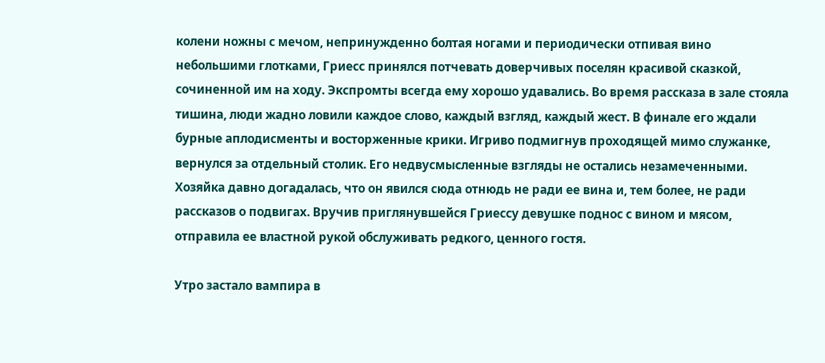колени ножны с мечом, непринужденно болтая ногами и периодически отпивая вино небольшими глотками, Гриесс принялся потчевать доверчивых поселян красивой сказкой, сочиненной им на ходу. Экспромты всегда ему хорошо удавались. Во время рассказа в зале стояла тишина, люди жадно ловили каждое слово, каждый взгляд, каждый жест. В финале его ждали бурные аплодисменты и восторженные крики. Игриво подмигнув проходящей мимо служанке, вернулся за отдельный столик. Его недвусмысленные взгляды не остались незамеченными. Хозяйка давно догадалась, что он явился сюда отнюдь не ради ее вина и, тем более, не ради рассказов о подвигах. Вручив приглянувшейся Гриессу девушке поднос с вином и мясом, отправила ее властной рукой обслуживать редкого, ценного гостя.

Утро застало вампира в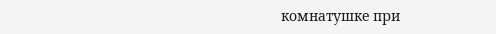комнатушке при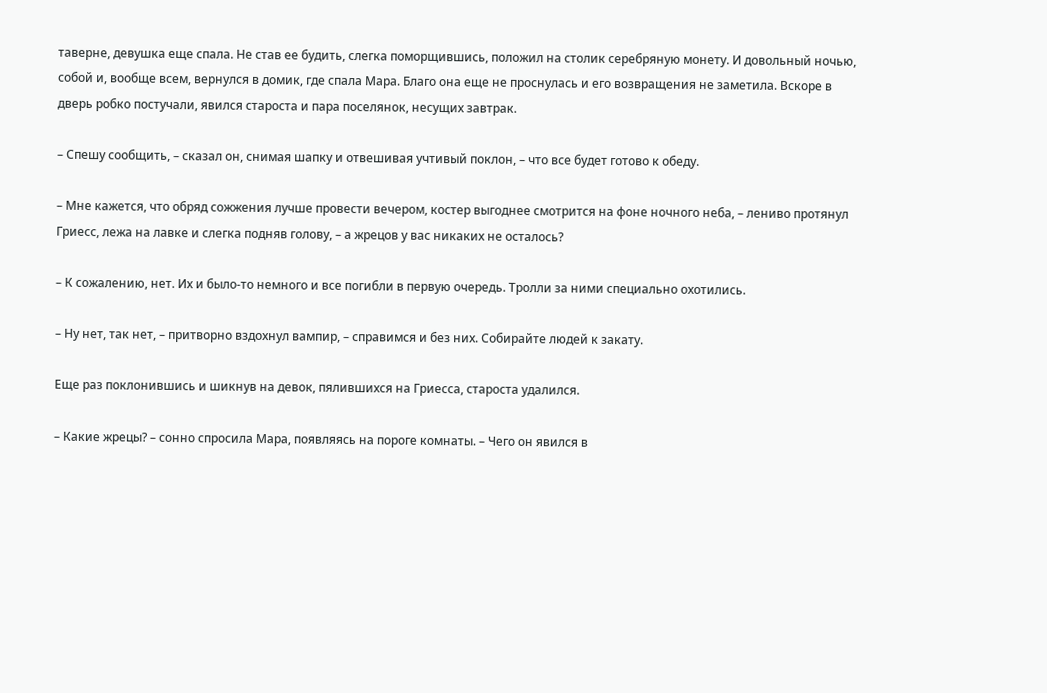таверне, девушка еще спала. Не став ее будить, слегка поморщившись, положил на столик серебряную монету. И довольный ночью, собой и, вообще всем, вернулся в домик, где спала Мара. Благо она еще не проснулась и его возвращения не заметила. Вскоре в дверь робко постучали, явился староста и пара поселянок, несущих завтрак.

– Спешу сообщить, – сказал он, снимая шапку и отвешивая учтивый поклон, – что все будет готово к обеду.

– Мне кажется, что обряд сожжения лучше провести вечером, костер выгоднее смотрится на фоне ночного неба, – лениво протянул Гриесс, лежа на лавке и слегка подняв голову, – а жрецов у вас никаких не осталось?

– К сожалению, нет. Их и было-то немного и все погибли в первую очередь. Тролли за ними специально охотились.

– Ну нет, так нет, – притворно вздохнул вампир, – справимся и без них. Собирайте людей к закату.

Еще раз поклонившись и шикнув на девок, пялившихся на Гриесса, староста удалился.

– Какие жрецы? – сонно спросила Мара, появляясь на пороге комнаты. – Чего он явился в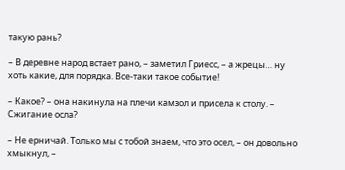такую рань?

– В деревне народ встает рано, – заметил Гриесс, – а жрецы… ну хоть какие, для порядка. Все-таки такое событие!

– Какое? – она накинула на плечи камзол и присела к столу. – Сжигание осла?

– Не ерничай. Только мы с тобой знаем, что это осел, – он довольно хмыкнул, –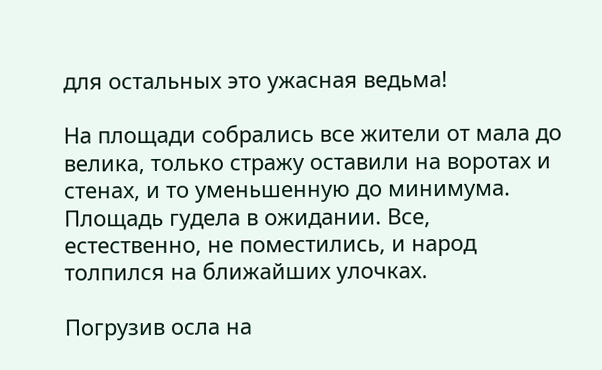для остальных это ужасная ведьма!

На площади собрались все жители от мала до велика, только стражу оставили на воротах и стенах, и то уменьшенную до минимума. Площадь гудела в ожидании. Все, естественно, не поместились, и народ толпился на ближайших улочках.

Погрузив осла на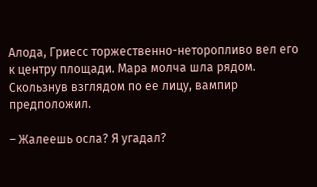Алода, Гриесс торжественно-неторопливо вел его к центру площади. Мара молча шла рядом. Скользнув взглядом по ее лицу, вампир предположил.

– Жалеешь осла? Я угадал?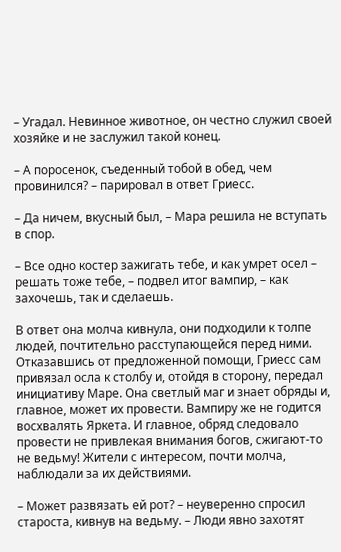– Угадал. Невинное животное, он честно служил своей хозяйке и не заслужил такой конец.

– А поросенок, съеденный тобой в обед, чем провинился? – парировал в ответ Гриесс.

– Да ничем, вкусный был, – Мара решила не вступать в спор.

– Все одно костер зажигать тебе, и как умрет осел – решать тоже тебе, – подвел итог вампир, – как захочешь, так и сделаешь.

В ответ она молча кивнула, они подходили к толпе людей, почтительно расступающейся перед ними. Отказавшись от предложенной помощи, Гриесс сам привязал осла к столбу и, отойдя в сторону, передал инициативу Маре. Она светлый маг и знает обряды и, главное, может их провести. Вампиру же не годится восхвалять Яркета. И главное, обряд следовало провести не привлекая внимания богов, сжигают-то не ведьму! Жители с интересом, почти молча, наблюдали за их действиями.

– Может развязать ей рот? – неуверенно спросил староста, кивнув на ведьму. – Люди явно захотят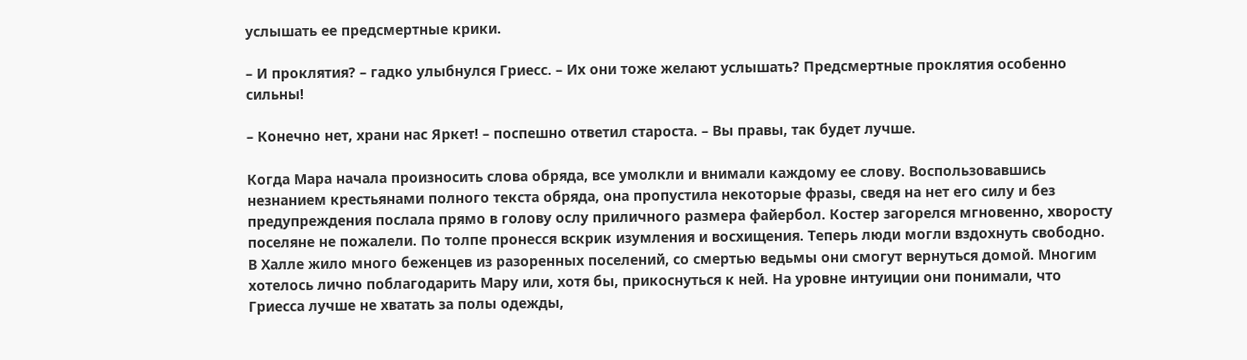услышать ее предсмертные крики.

– И проклятия? – гадко улыбнулся Гриесс. – Их они тоже желают услышать? Предсмертные проклятия особенно сильны!

– Конечно нет, храни нас Яркет! – поспешно ответил староста. – Вы правы, так будет лучше.

Когда Мара начала произносить слова обряда, все умолкли и внимали каждому ее слову. Воспользовавшись незнанием крестьянами полного текста обряда, она пропустила некоторые фразы, сведя на нет его силу и без предупреждения послала прямо в голову ослу приличного размера файербол. Костер загорелся мгновенно, хворосту поселяне не пожалели. По толпе пронесся вскрик изумления и восхищения. Теперь люди могли вздохнуть свободно. В Халле жило много беженцев из разоренных поселений, со смертью ведьмы они смогут вернуться домой. Многим хотелось лично поблагодарить Мару или, хотя бы, прикоснуться к ней. На уровне интуиции они понимали, что Гриесса лучше не хватать за полы одежды,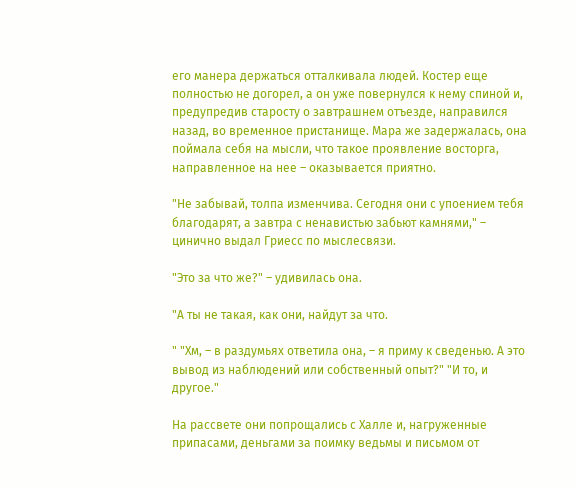его манера держаться отталкивала людей. Костер еще полностью не догорел, а он уже повернулся к нему спиной и, предупредив старосту о завтрашнем отъезде, направился назад, во временное пристанище. Мара же задержалась, она поймала себя на мысли, что такое проявление восторга, направленное на нее – оказывается приятно.

"Не забывай, толпа изменчива. Сегодня они с упоением тебя благодарят, а завтра с ненавистью забьют камнями," – цинично выдал Гриесс по мыслесвязи.

"Это за что же?" – удивилась она.

"А ты не такая, как они, найдут за что.

" "Хм, – в раздумьях ответила она, – я приму к сведенью. А это вывод из наблюдений или собственный опыт?" "И то, и другое."

На рассвете они попрощались с Халле и, нагруженные припасами, деньгами за поимку ведьмы и письмом от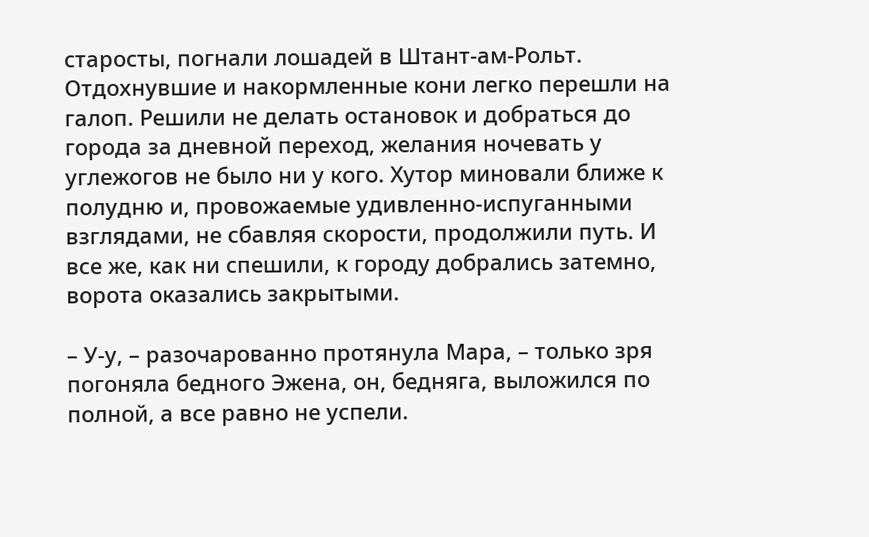старосты, погнали лошадей в Штант-ам-Рольт. Отдохнувшие и накормленные кони легко перешли на галоп. Решили не делать остановок и добраться до города за дневной переход, желания ночевать у углежогов не было ни у кого. Хутор миновали ближе к полудню и, провожаемые удивленно-испуганными взглядами, не сбавляя скорости, продолжили путь. И все же, как ни спешили, к городу добрались затемно, ворота оказались закрытыми.

– У-у, – разочарованно протянула Мара, – только зря погоняла бедного Эжена, он, бедняга, выложился по полной, а все равно не успели.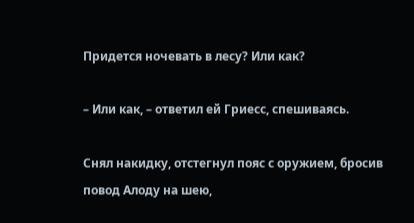Придется ночевать в лесу? Или как?

– Или как, – ответил ей Гриесс, спешиваясь.

Снял накидку, отстегнул пояс с оружием, бросив повод Алоду на шею,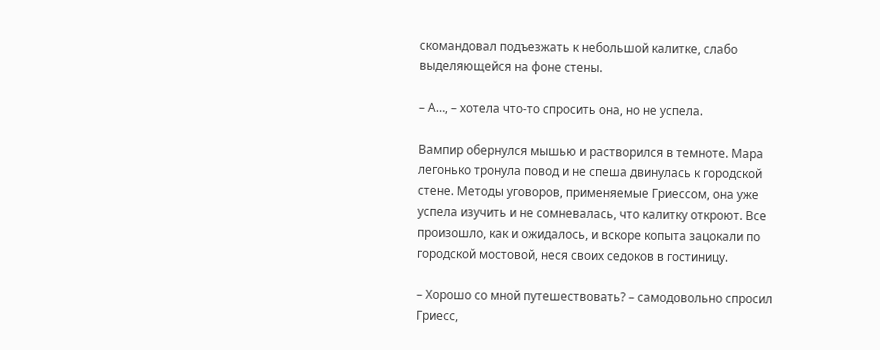скомандовал подъезжать к небольшой калитке, слабо выделяющейся на фоне стены.

– А…, – хотела что-то спросить она, но не успела.

Вампир обернулся мышью и растворился в темноте. Мара легонько тронула повод и не спеша двинулась к городской стене. Методы уговоров, применяемые Гриессом, она уже успела изучить и не сомневалась, что калитку откроют. Все произошло, как и ожидалось, и вскоре копыта зацокали по городской мостовой, неся своих седоков в гостиницу.

– Хорошо со мной путешествовать? – самодовольно спросил Гриесс,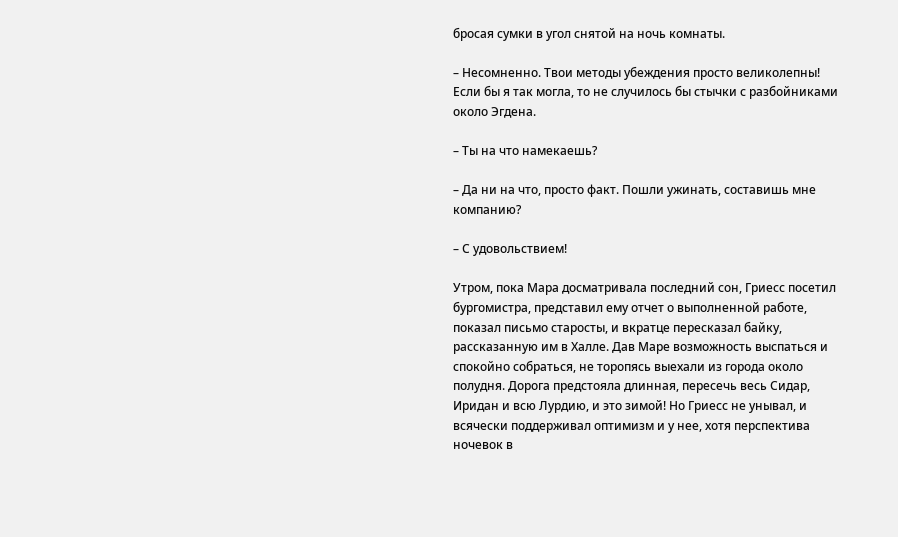бросая сумки в угол снятой на ночь комнаты.

– Несомненно. Твои методы убеждения просто великолепны! Если бы я так могла, то не случилось бы стычки с разбойниками около Эгдена.

– Ты на что намекаешь?

– Да ни на что, просто факт. Пошли ужинать, составишь мне компанию?

– С удовольствием!

Утром, пока Мара досматривала последний сон, Гриесс посетил бургомистра, представил ему отчет о выполненной работе, показал письмо старосты, и вкратце пересказал байку, рассказанную им в Халле. Дав Маре возможность выспаться и спокойно собраться, не торопясь выехали из города около полудня. Дорога предстояла длинная, пересечь весь Сидар, Иридан и всю Лурдию, и это зимой! Но Гриесс не унывал, и всячески поддерживал оптимизм и у нее, хотя перспектива ночевок в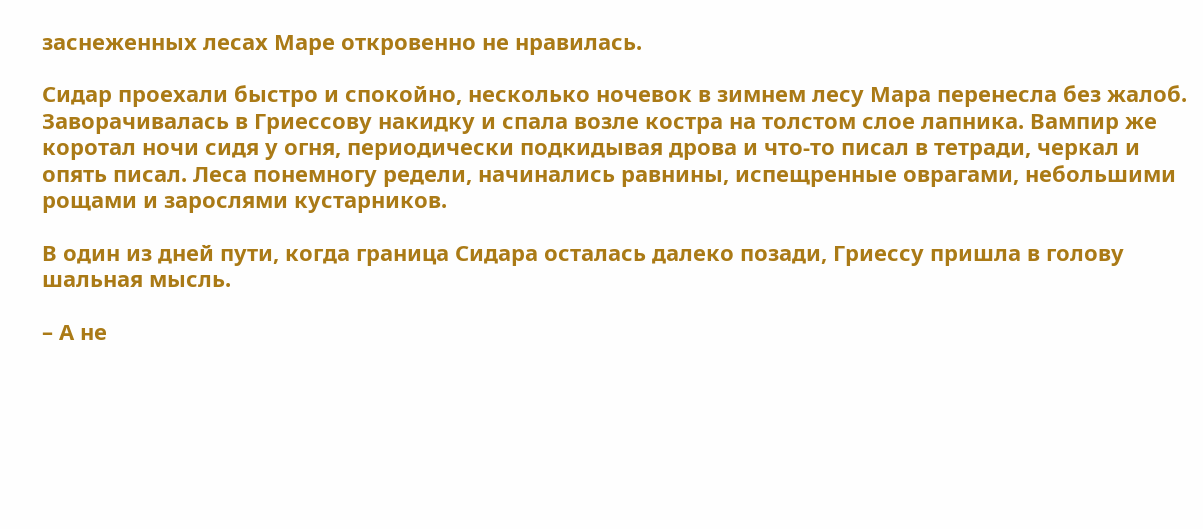заснеженных лесах Маре откровенно не нравилась.

Сидар проехали быстро и спокойно, несколько ночевок в зимнем лесу Мара перенесла без жалоб. Заворачивалась в Гриессову накидку и спала возле костра на толстом слое лапника. Вампир же коротал ночи сидя у огня, периодически подкидывая дрова и что-то писал в тетради, черкал и опять писал. Леса понемногу редели, начинались равнины, испещренные оврагами, небольшими рощами и зарослями кустарников.

В один из дней пути, когда граница Сидара осталась далеко позади, Гриессу пришла в голову шальная мысль.

– А не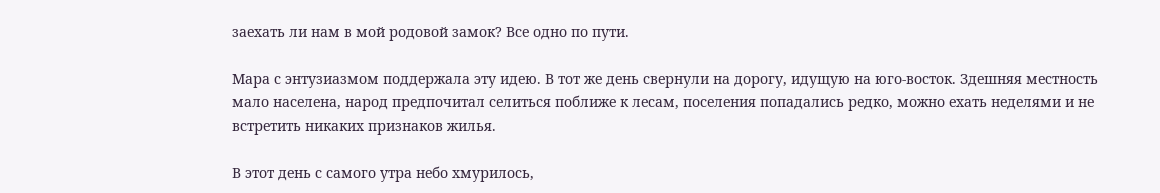заехать ли нам в мой родовой замок? Все одно по пути.

Мара с энтузиазмом поддержала эту идею. В тот же день свернули на дорогу, идущую на юго-восток. Здешняя местность мало населена, народ предпочитал селиться поближе к лесам, поселения попадались редко, можно ехать неделями и не встретить никаких признаков жилья.

В этот день с самого утра небо хмурилось,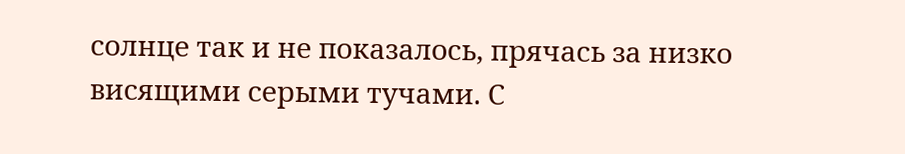солнце так и не показалось, прячась за низко висящими серыми тучами. С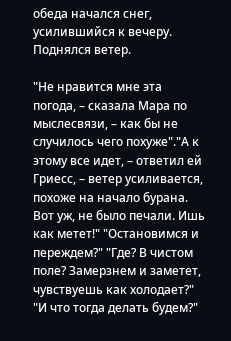обеда начался снег, усилившийся к вечеру. Поднялся ветер.

"Не нравится мне эта погода, – сказала Мара по мыслесвязи, – как бы не случилось чего похуже"."А к этому все идет, – ответил ей Гриесс, – ветер усиливается, похоже на начало бурана. Вот уж, не было печали. Ишь как метет!" "Остановимся и переждем?" "Где? В чистом поле? Замерзнем и заметет, чувствуешь как холодает?" "И что тогда делать будем?"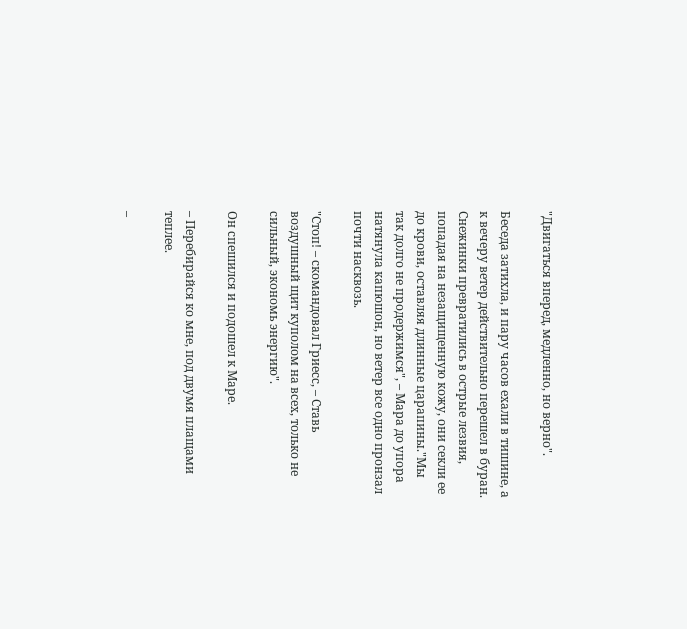"Двигаться вперед, медленно, но верно".

Беседа затихла, и пару часов ехали в тишине, а к вечеру ветер действительно перешел в буран. Снежинки превратились в острые лезвия, попадая на незащищенную кожу, они секли ее до крови, оставляя длинные царапины."Мы так долго не продержимся", – Мара до упора натянула капюшон, но ветер все одно пронзал почти насквозь.

"Стоп! – скомандовал Гриесс, – Ставь воздушный щит куполом на всех, только не сильный, экономь энергию".

Он спешился и подошел к Маре.

– Перебирайся ко мне, под двумя плащами теплее.

–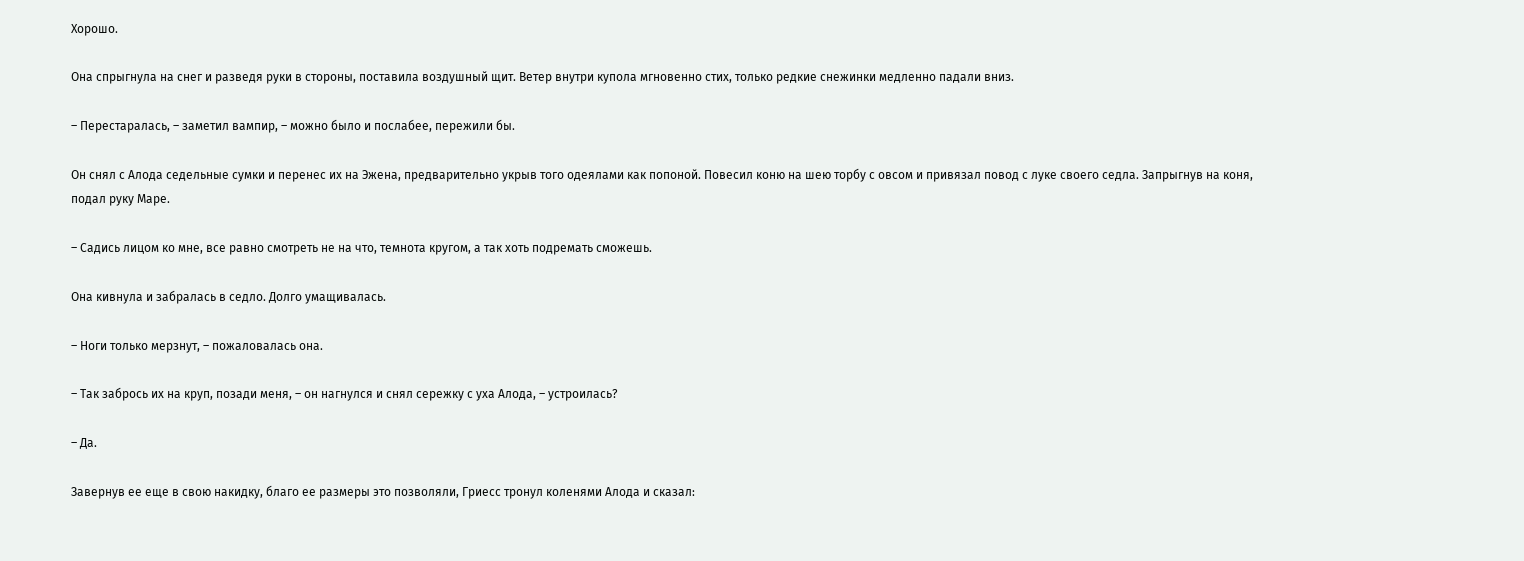Хорошо.

Она спрыгнула на снег и разведя руки в стороны, поставила воздушный щит. Ветер внутри купола мгновенно стих, только редкие снежинки медленно падали вниз.

– Перестаралась, – заметил вампир, – можно было и послабее, пережили бы.

Он снял с Алода седельные сумки и перенес их на Эжена, предварительно укрыв того одеялами как попоной. Повесил коню на шею торбу с овсом и привязал повод с луке своего седла. Запрыгнув на коня, подал руку Маре.

– Садись лицом ко мне, все равно смотреть не на что, темнота кругом, а так хоть подремать сможешь.

Она кивнула и забралась в седло. Долго умащивалась.

– Ноги только мерзнут, – пожаловалась она.

– Так забрось их на круп, позади меня, – он нагнулся и снял сережку с уха Алода, – устроилась?

– Да.

Завернув ее еще в свою накидку, благо ее размеры это позволяли, Гриесс тронул коленями Алода и сказал: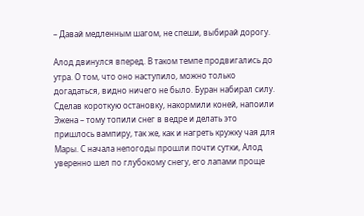– Давай медленным шагом, не спеши, выбирай дорогу.

Алод двинулся вперед. В таком темпе продвигались до утра. О том, что оно наступило, можно только догадаться, видно ничего не было. Буран набирал силу. Сделав короткую остановку, накормили коней, напоили Эжена – тому топили снег в ведре и делать это пришлось вампиру, так же, как и нагреть кружку чая для Мары. С начала непогоды прошли почти сутки, Алод уверенно шел по глубокому снегу, его лапами проще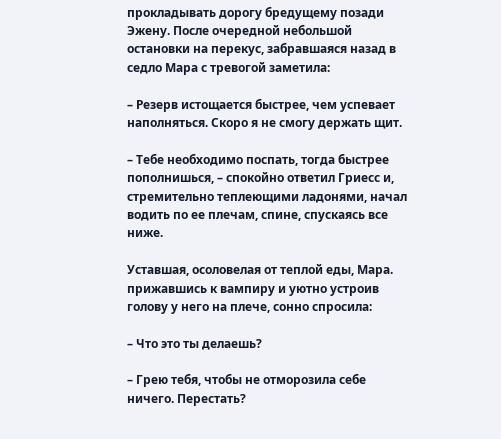прокладывать дорогу бредущему позади Эжену. После очередной небольшой остановки на перекус, забравшаяся назад в седло Мара с тревогой заметила:

– Резерв истощается быстрее, чем успевает наполняться. Скоро я не смогу держать щит.

– Тебе необходимо поспать, тогда быстрее пополнишься, – спокойно ответил Гриесс и, стремительно теплеющими ладонями, начал водить по ее плечам, спине, спускаясь все ниже.

Уставшая, осоловелая от теплой еды, Мара. прижавшись к вампиру и уютно устроив голову у него на плече, сонно спросила:

– Что это ты делаешь?

– Грею тебя, чтобы не отморозила себе ничего. Перестать?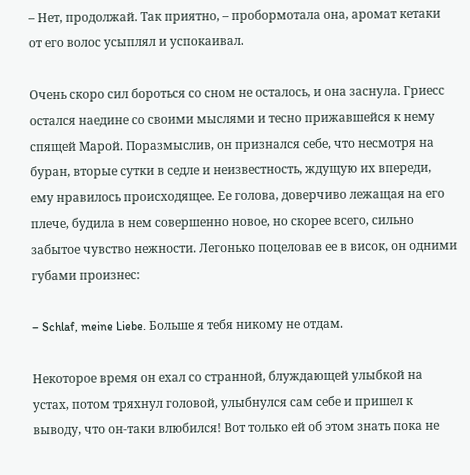– Нет, продолжай. Так приятно, – пробормотала она, аромат кетаки от его волос усыплял и успокаивал.

Очень скоро сил бороться со сном не осталось, и она заснула. Гриесс остался наедине со своими мыслями и тесно прижавшейся к нему спящей Марой. Поразмыслив, он признался себе, что несмотря на буран, вторые сутки в седле и неизвестность, ждущую их впереди, ему нравилось происходящее. Ее голова, доверчиво лежащая на его плече, будила в нем совершенно новое, но скорее всего, сильно забытое чувство нежности. Легонько поцеловав ее в висок, он одними губами произнес:

– Schlaf, meine Liebe. Больше я тебя никому не отдам.

Некоторое время он ехал со странной, блуждающей улыбкой на устах, потом тряхнул головой, улыбнулся сам себе и пришел к выводу, что он-таки влюбился! Вот только ей об этом знать пока не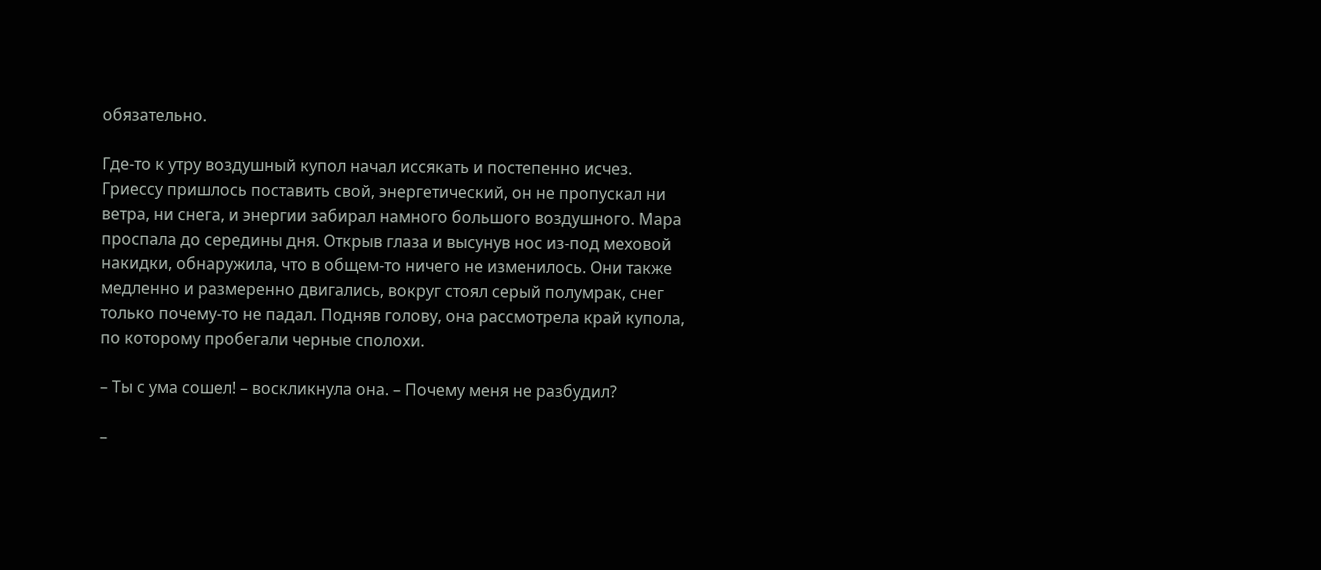обязательно.

Где-то к утру воздушный купол начал иссякать и постепенно исчез. Гриессу пришлось поставить свой, энергетический, он не пропускал ни ветра, ни снега, и энергии забирал намного большого воздушного. Мара проспала до середины дня. Открыв глаза и высунув нос из-под меховой накидки, обнаружила, что в общем-то ничего не изменилось. Они также медленно и размеренно двигались, вокруг стоял серый полумрак, снег только почему-то не падал. Подняв голову, она рассмотрела край купола, по которому пробегали черные сполохи.

– Ты с ума сошел! – воскликнула она. – Почему меня не разбудил?

–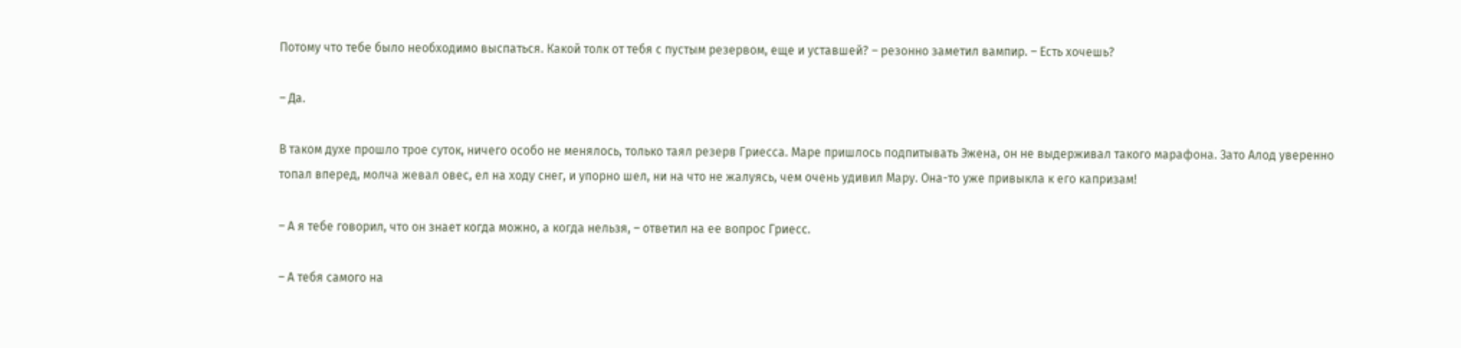Потому что тебе было необходимо выспаться. Какой толк от тебя с пустым резервом, еще и уставшей? – резонно заметил вампир. – Есть хочешь?

– Да.

В таком духе прошло трое суток, ничего особо не менялось, только таял резерв Гриесса. Маре пришлось подпитывать Эжена, он не выдерживал такого марафона. Зато Алод уверенно топал вперед, молча жевал овес, ел на ходу снег, и упорно шел, ни на что не жалуясь, чем очень удивил Мару. Она-то уже привыкла к его капризам!

– А я тебе говорил, что он знает когда можно, а когда нельзя, – ответил на ее вопрос Гриесс.

– А тебя самого на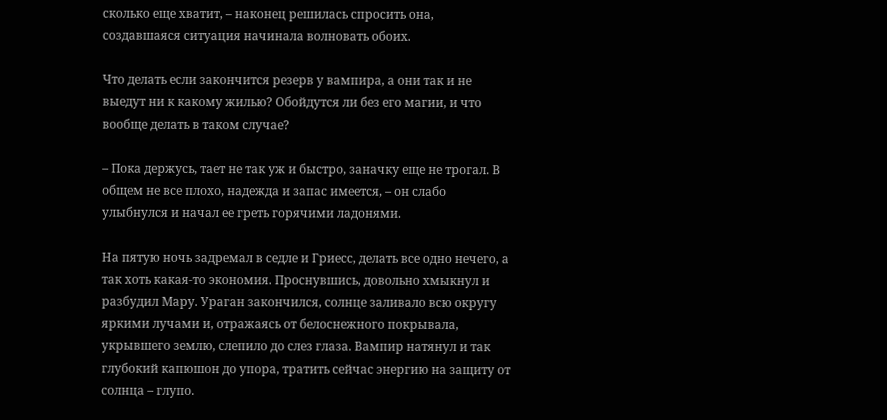сколько еще хватит, – наконец решилась спросить она, создавшаяся ситуация начинала волновать обоих.

Что делать если закончится резерв у вампира, а они так и не выедут ни к какому жилью? Обойдутся ли без его магии, и что вообще делать в таком случае?

– Пока держусь, тает не так уж и быстро, заначку еще не трогал. В общем не все плохо, надежда и запас имеется, – он слабо улыбнулся и начал ее греть горячими ладонями.

На пятую ночь задремал в седле и Гриесс, делать все одно нечего, а так хоть какая-то экономия. Проснувшись, довольно хмыкнул и разбудил Мару. Ураган закончился, солнце заливало всю округу яркими лучами и, отражаясь от белоснежного покрывала, укрывшего землю, слепило до слез глаза. Вампир натянул и так глубокий капюшон до упора, тратить сейчас энергию на защиту от солнца – глупо.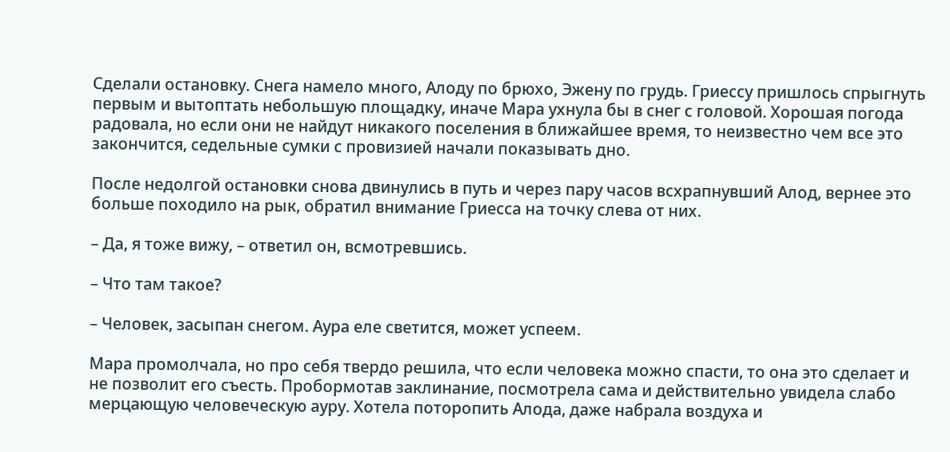Сделали остановку. Снега намело много, Алоду по брюхо, Эжену по грудь. Гриессу пришлось спрыгнуть первым и вытоптать небольшую площадку, иначе Мара ухнула бы в снег с головой. Хорошая погода радовала, но если они не найдут никакого поселения в ближайшее время, то неизвестно чем все это закончится, седельные сумки с провизией начали показывать дно.

После недолгой остановки снова двинулись в путь и через пару часов всхрапнувший Алод, вернее это больше походило на рык, обратил внимание Гриесса на точку слева от них.

– Да, я тоже вижу, – ответил он, всмотревшись.

– Что там такое?

– Человек, засыпан снегом. Аура еле светится, может успеем.

Мара промолчала, но про себя твердо решила, что если человека можно спасти, то она это сделает и не позволит его съесть. Пробормотав заклинание, посмотрела сама и действительно увидела слабо мерцающую человеческую ауру. Хотела поторопить Алода, даже набрала воздуха и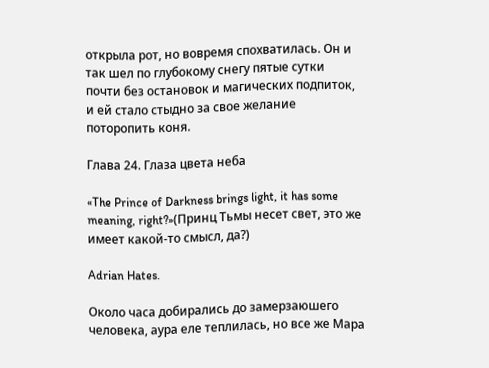открыла рот, но вовремя спохватилась. Он и так шел по глубокому снегу пятые сутки почти без остановок и магических подпиток, и ей стало стыдно за свое желание поторопить коня.

Глава 24. Глаза цвета неба

«The Prince of Darkness brings light, it has some meaning, right?»(Принц Тьмы несет свет, это же имеет какой-то смысл, да?)

Adrian Hates.

Около часа добирались до замерзаюшего человека, аура еле теплилась, но все же Мара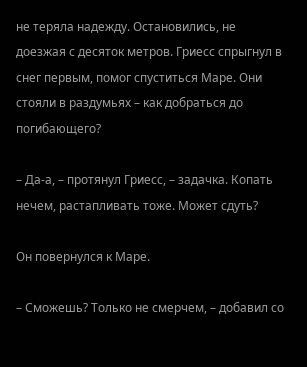не теряла надежду. Остановились, не доезжая с десяток метров. Гриесс спрыгнул в снег первым, помог спуститься Маре. Они стояли в раздумьях – как добраться до погибающего?

– Да-а, – протянул Гриесс, – задачка. Копать нечем, растапливать тоже. Может сдуть?

Он повернулся к Маре.

– Сможешь? Только не смерчем, – добавил со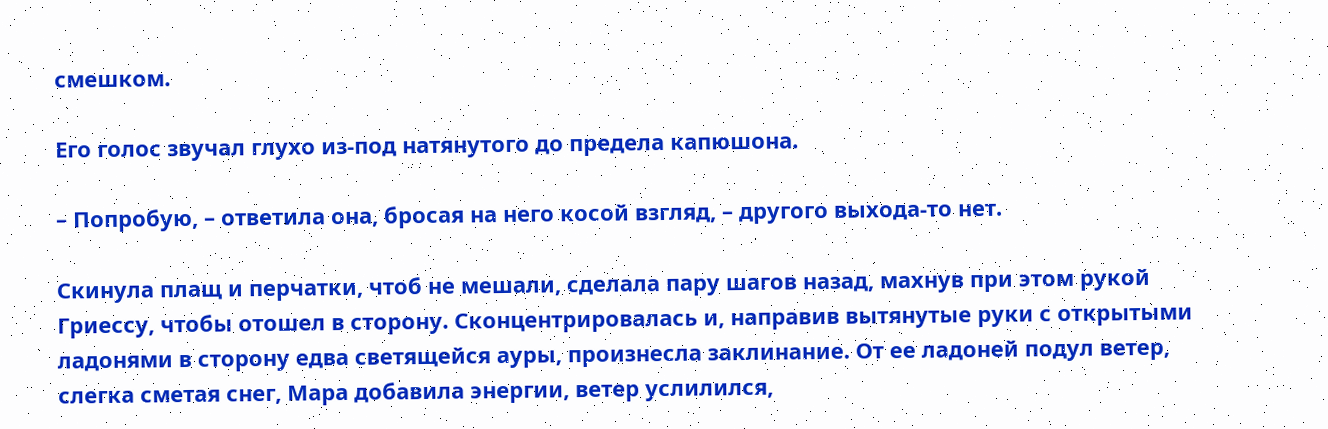смешком.

Его голос звучал глухо из-под натянутого до предела капюшона.

– Попробую, – ответила она, бросая на него косой взгляд, – другого выхода-то нет.

Скинула плащ и перчатки, чтоб не мешали, сделала пару шагов назад, махнув при этом рукой Гриессу, чтобы отошел в сторону. Сконцентрировалась и, направив вытянутые руки с открытыми ладонями в сторону едва светящейся ауры, произнесла заклинание. От ее ладоней подул ветер, слегка сметая снег, Мара добавила энергии, ветер услилился,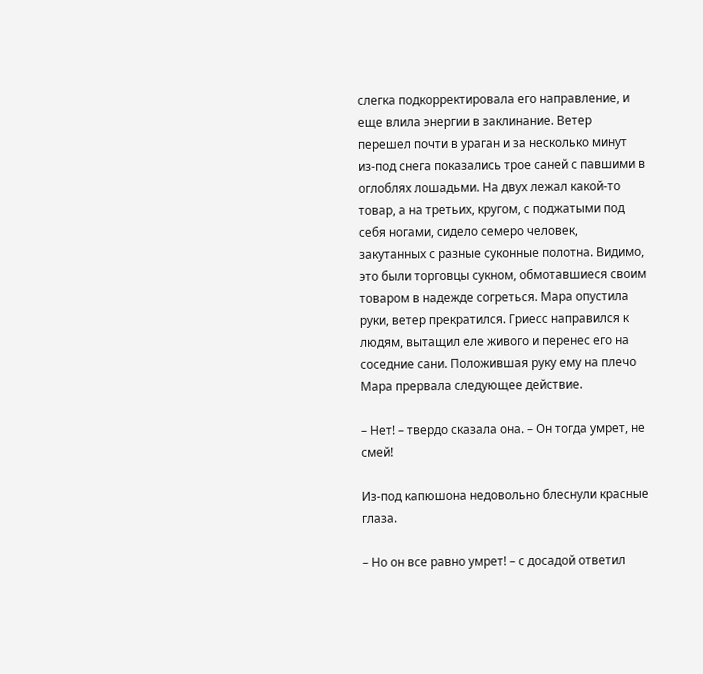слегка подкорректировала его направление, и еще влила энергии в заклинание. Ветер перешел почти в ураган и за несколько минут из-под снега показались трое саней с павшими в оглоблях лошадьми. На двух лежал какой-то товар, а на третьих, кругом, с поджатыми под себя ногами, сидело семеро человек, закутанных с разные суконные полотна. Видимо, это были торговцы сукном, обмотавшиеся своим товаром в надежде согреться. Мара опустила руки, ветер прекратился. Гриесс направился к людям, вытащил еле живого и перенес его на соседние сани. Положившая руку ему на плечо Мара прервала следующее действие.

– Нет! – твердо сказала она. – Он тогда умрет, не смей!

Из-под капюшона недовольно блеснули красные глаза.

– Но он все равно умрет! – с досадой ответил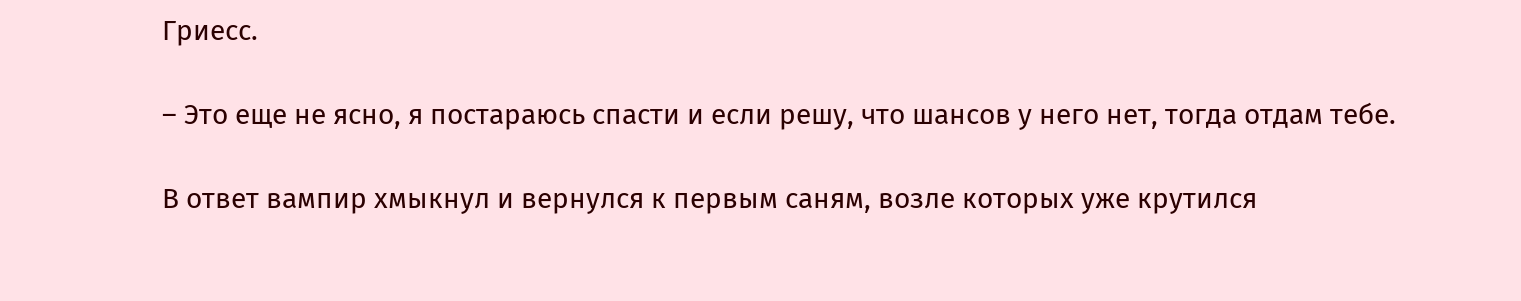Гриесс.

– Это еще не ясно, я постараюсь спасти и если решу, что шансов у него нет, тогда отдам тебе.

В ответ вампир хмыкнул и вернулся к первым саням, возле которых уже крутился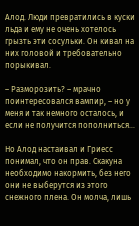Алод. Люди превратились в куски льда и ему не очень хотелось грызть эти сосульки. Он кивал на них головой и требовательно порыкивал.

– Разморозить? – мрачно поинтересовался вампир, – но у меня и так немного осталось, и если не получится пополниться…

Но Алод настаивал и Гриесс понимал, что он прав. Скакуна необходимо накормить, без него они не выберутся из этого снежного плена. Он молча, лишь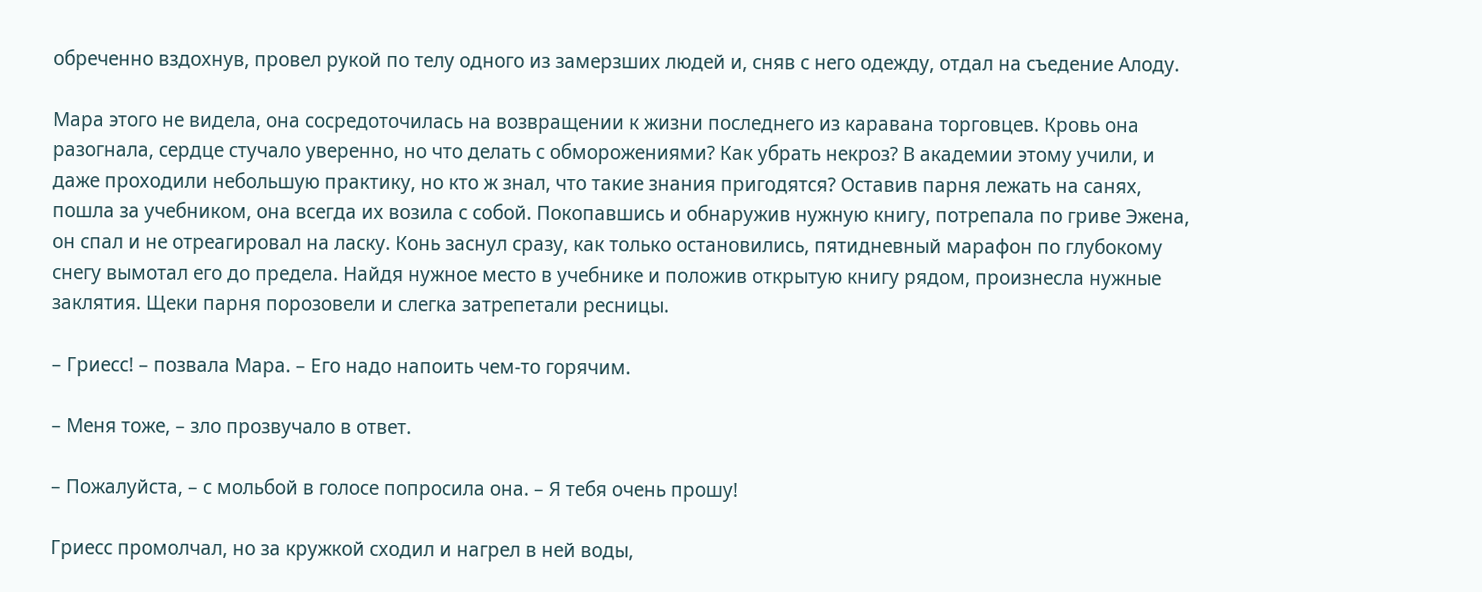обреченно вздохнув, провел рукой по телу одного из замерзших людей и, сняв с него одежду, отдал на съедение Алоду.

Мара этого не видела, она сосредоточилась на возвращении к жизни последнего из каравана торговцев. Кровь она разогнала, сердце стучало уверенно, но что делать с обморожениями? Как убрать некроз? В академии этому учили, и даже проходили небольшую практику, но кто ж знал, что такие знания пригодятся? Оставив парня лежать на санях, пошла за учебником, она всегда их возила с собой. Покопавшись и обнаружив нужную книгу, потрепала по гриве Эжена, он спал и не отреагировал на ласку. Конь заснул сразу, как только остановились, пятидневный марафон по глубокому снегу вымотал его до предела. Найдя нужное место в учебнике и положив открытую книгу рядом, произнесла нужные заклятия. Щеки парня порозовели и слегка затрепетали ресницы.

– Гриесс! – позвала Мара. – Его надо напоить чем-то горячим.

– Меня тоже, – зло прозвучало в ответ.

– Пожалуйста, – с мольбой в голосе попросила она. – Я тебя очень прошу!

Гриесс промолчал, но за кружкой сходил и нагрел в ней воды,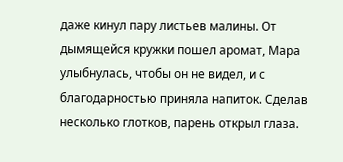даже кинул пару листьев малины. От дымящейся кружки пошел аромат, Мара улыбнулась, чтобы он не видел, и с благодарностью приняла напиток. Сделав несколько глотков, парень открыл глаза.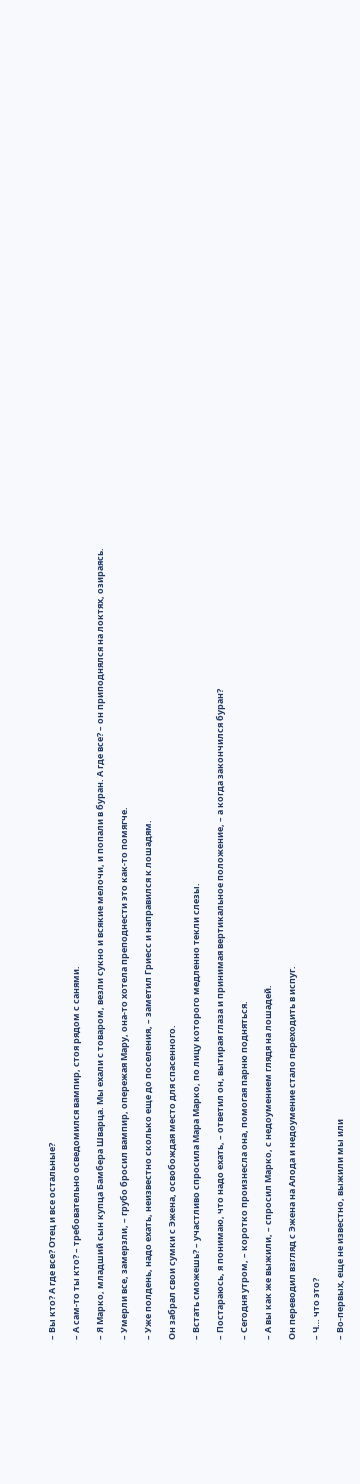– Вы кто? А где все? Отец и все остальные?

– А сам-то ты кто? – требовательно осведомился вампир, стоя рядом с санями.

– Я Марко, младший сын купца Бамбера Шварца. Мы ехали с товаром, везли сукно и всякие мелочи, и попали в буран. А где все? – он приподнялся на локтях, озираясь.

– Умерли все, замерзли, – грубо бросил вампир, опережая Мару, она-то хотела преподнести это как-то помягче.

– Уже полдень, надо ехать, неизвестно сколько еще до поселения, – заметил Гриесс и направился к лошадям.

Он забрал свои сумки с Эжена, освобождая место для спасенного.

– Встать сможешь? – участливо спросила Мара Марко, по лицу которого медленно текли слезы.

– Постараюсь, я понимаю, что надо ехать, – ответил он, вытирая глаза и принимая вертикальное положение, – а когда закончился буран?

– Сегодня утром, – коротко произнесла она, помогая парню подняться.

– А вы как же выжили, – спросил Марко, с недоумением глядя на лошадей.

Он переводил взгляд с Эжена на Алода и недоумение стало переходить в испуг.

– Ч… что это?

– Во-первых, еще не известно, выжили мы или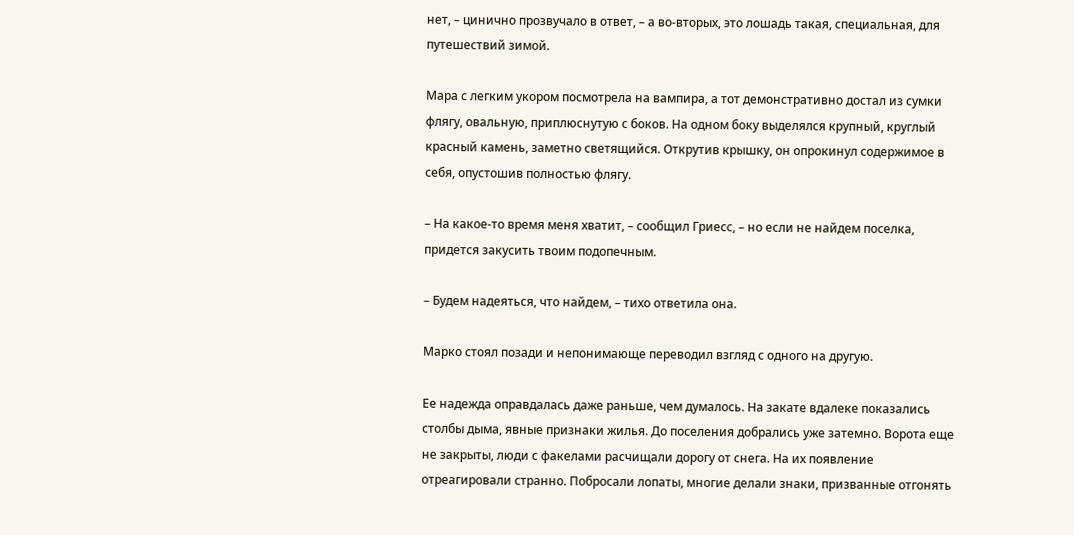нет, – цинично прозвучало в ответ, – а во-вторых, это лошадь такая, специальная, для путешествий зимой.

Мара с легким укором посмотрела на вампира, а тот демонстративно достал из сумки флягу, овальную, приплюснутую с боков. На одном боку выделялся крупный, круглый красный камень, заметно светящийся. Открутив крышку, он опрокинул содержимое в себя, опустошив полностью флягу.

– На какое-то время меня хватит, – сообщил Гриесс, – но если не найдем поселка, придется закусить твоим подопечным.

– Будем надеяться, что найдем, – тихо ответила она.

Марко стоял позади и непонимающе переводил взгляд с одного на другую.

Ее надежда оправдалась даже раньше, чем думалось. На закате вдалеке показались столбы дыма, явные признаки жилья. До поселения добрались уже затемно. Ворота еще не закрыты, люди с факелами расчищали дорогу от снега. На их появление отреагировали странно. Побросали лопаты, многие делали знаки, призванные отгонять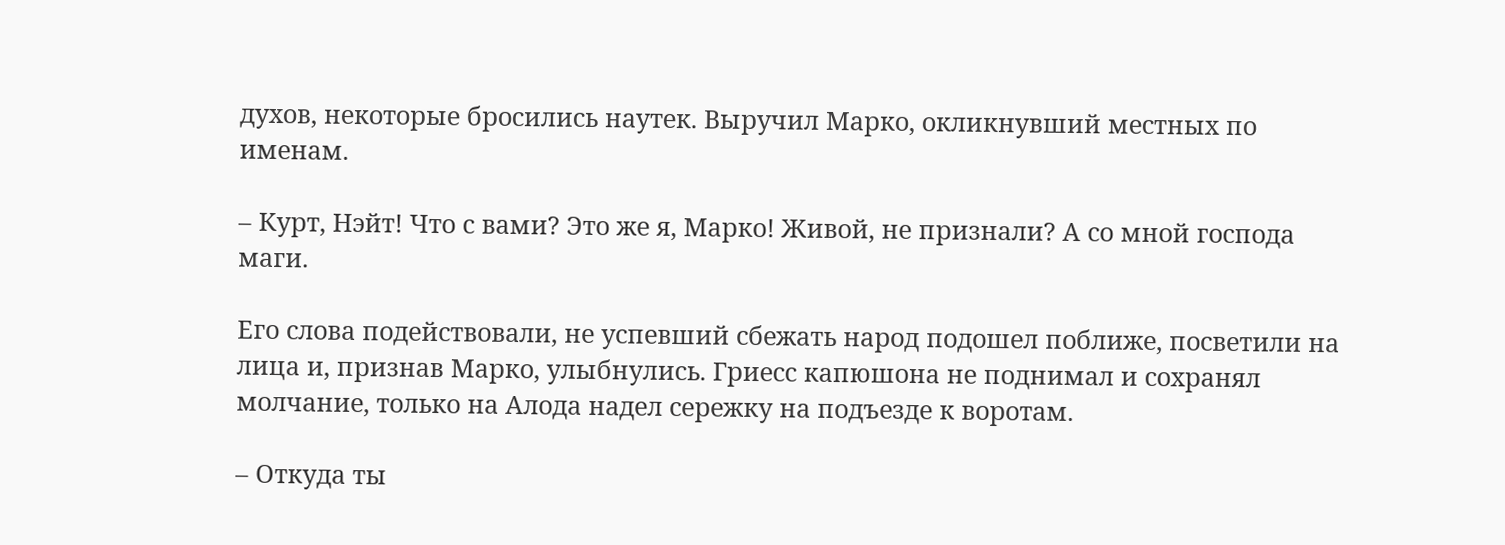духов, некоторые бросились наутек. Выручил Марко, окликнувший местных по именам.

– Курт, Нэйт! Что с вами? Это же я, Марко! Живой, не признали? А со мной господа маги.

Его слова подействовали, не успевший сбежать народ подошел поближе, посветили на лица и, признав Марко, улыбнулись. Гриесс капюшона не поднимал и сохранял молчание, только на Алода надел сережку на подъезде к воротам.

– Откуда ты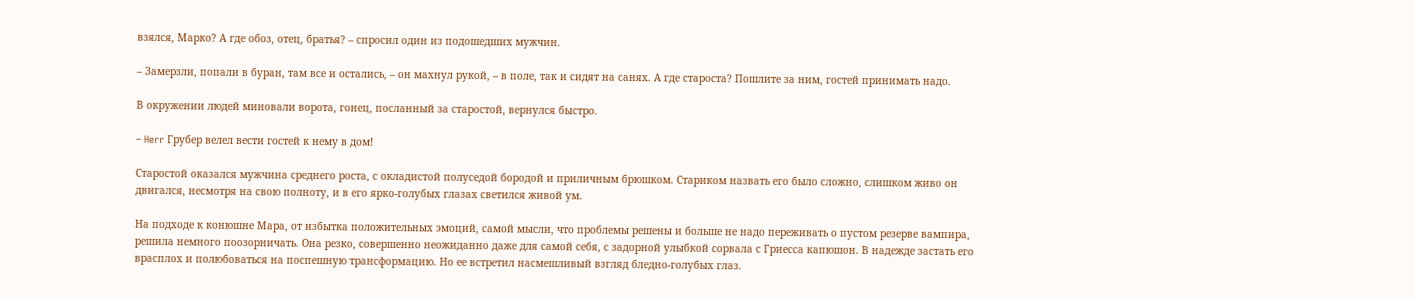взялся, Марко? А где обоз, отец, братья? – спросил один из подошедших мужчин.

– Замерзли, попали в буран, там все и остались, – он махнул рукой, – в поле, так и сидят на санях. А где староста? Пошлите за ним, гостей принимать надо.

В окружении людей миновали ворота, гонец, посланный за старостой, вернулся быстро.

– Herr Грубер велел вести гостей к нему в дом!

Старостой оказался мужчина среднего роста, с окладистой полуседой бородой и приличным брюшком. Стариком назвать его было сложно, слишком живо он двигался, несмотря на свою полноту, и в его ярко-голубых глазах светился живой ум.

На подходе к конюшне Мара, от избытка положительных эмоций, самой мысли, что проблемы решены и больше не надо переживать о пустом резерве вампира, решила немного поозорничать. Она резко, совершенно неожиданно даже для самой себя, с задорной улыбкой сорвала с Гриесса капюшон. В надежде застать его врасплох и полюбоваться на поспешную трансформацию. Но ее встретил насмешливый взгляд бледно-голубых глаз.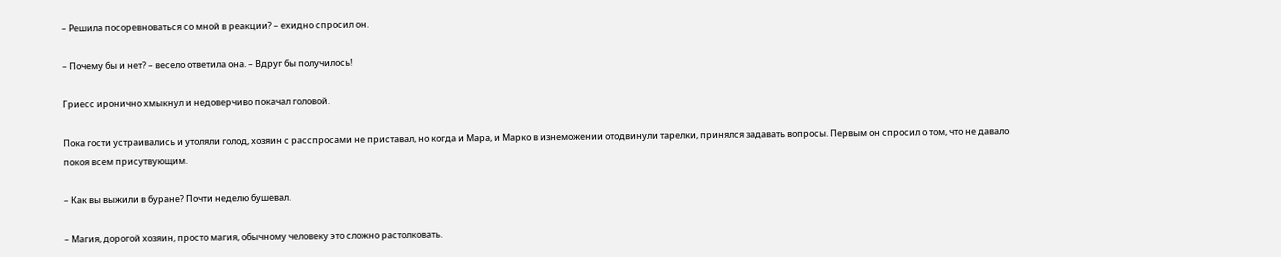– Решила посоревноваться со мной в реакции? – ехидно спросил он.

– Почему бы и нет? – весело ответила она. – Вдруг бы получилось!

Гриесс иронично хмыкнул и недоверчиво покачал головой.

Пока гости устраивались и утоляли голод, хозяин с расспросами не приставал, но когда и Мара, и Марко в изнеможении отодвинули тарелки, принялся задавать вопросы. Первым он спросил о том, что не давало покоя всем присутвующим.

– Как вы выжили в буране? Почти неделю бушевал.

– Магия, дорогой хозяин, просто магия, обычному человеку это сложно растолковать.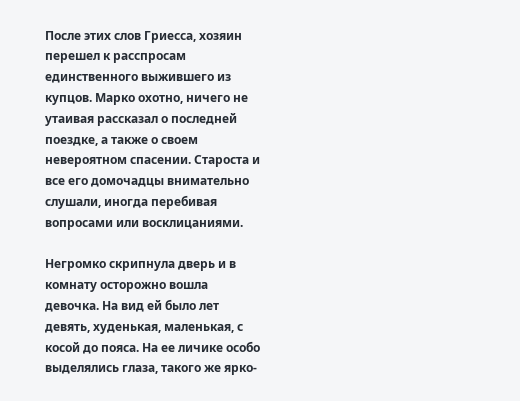После этих слов Гриесса, хозяин перешел к расспросам единственного выжившего из купцов. Марко охотно, ничего не утаивая рассказал о последней поездке, а также о своем невероятном спасении. Староста и все его домочадцы внимательно слушали, иногда перебивая вопросами или восклицаниями.

Негромко скрипнула дверь и в комнату осторожно вошла девочка. На вид ей было лет девять, худенькая, маленькая, с косой до пояса. На ее личике особо выделялись глаза, такого же ярко-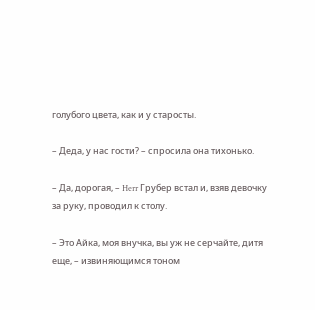голубого цвета, как и у старосты.

– Деда, у нас гости? – спросила она тихонько.

– Да, дорогая, – Herr Грубер встал и, взяв девочку за руку, проводил к столу.

– Это Айка, моя внучка, вы уж не серчайте, дитя еще, – извиняющимся тоном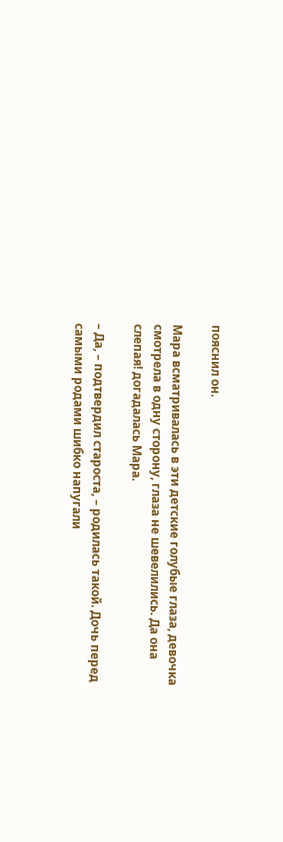пояснил он.

Мара всматривалась в эти детские голубые глаза, девочка смотрела в одну сторону, глаза не шевелились. Да она слепая! догадалась Мара.

– Да, – подтвердил староста, – родилась такой. Дочь перед самыми родами шибко напугали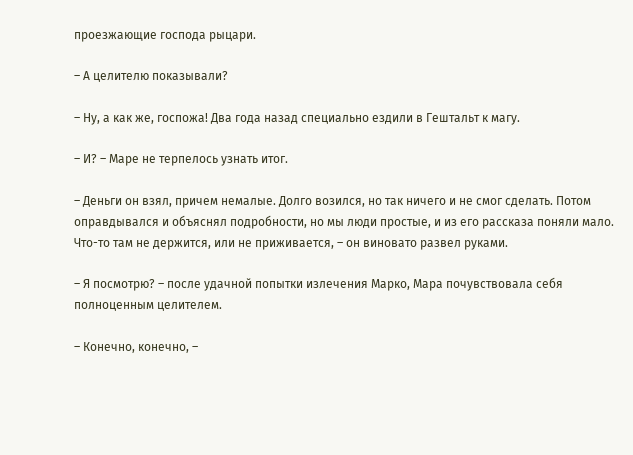проезжающие господа рыцари.

– А целителю показывали?

– Ну, а как же, госпожа! Два года назад специально ездили в Гештальт к магу.

– И? – Маре не терпелось узнать итог.

– Деньги он взял, причем немалые. Долго возился, но так ничего и не смог сделать. Потом оправдывался и объяснял подробности, но мы люди простые, и из его рассказа поняли мало. Что-то там не держится, или не приживается, – он виновато развел руками.

– Я посмотрю? – после удачной попытки излечения Марко, Мара почувствовала себя полноценным целителем.

– Конечно, конечно, –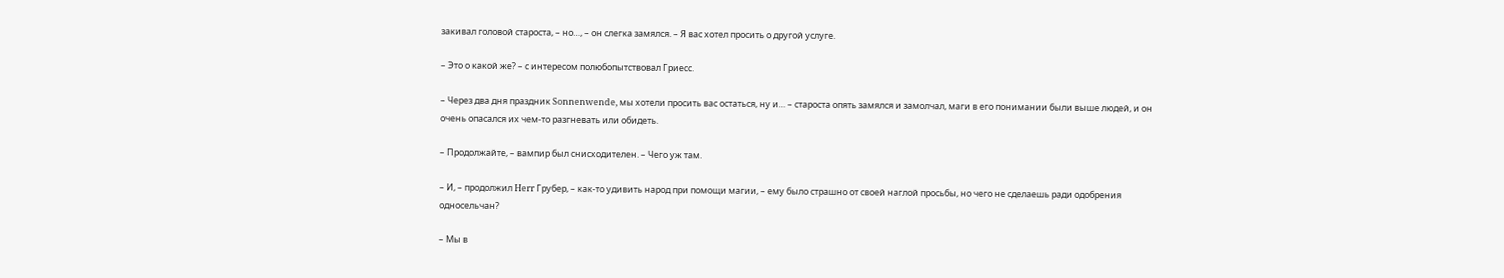закивал головой староста, – но…, – он слегка замялся. – Я вас хотел просить о другой услуге.

– Это о какой же? – с интересом полюбопытствовал Гриесс.

– Через два дня праздник Sonnenwende, мы хотели просить вас остаться, ну и… – староста опять замялся и замолчал, маги в его понимании были выше людей, и он очень опасался их чем-то разгневать или обидеть.

– Продолжайте, – вампир был снисходителен. – Чего уж там.

– И, – продолжил Herr Грубер, – как-то удивить народ при помощи магии, – ему было страшно от своей наглой просьбы, но чего не сделаешь ради одобрения односельчан?

– Мы в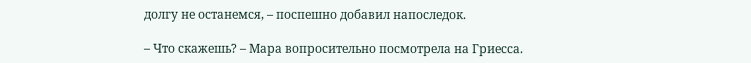долгу не останемся, – поспешно добавил напоследок.

– Что скажешь? – Мара вопросительно посмотрела на Гриесса.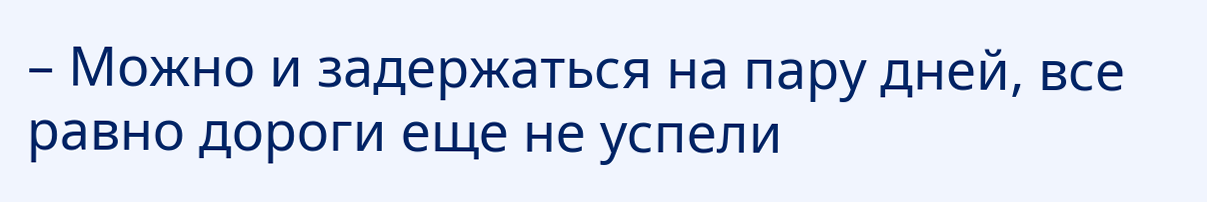– Можно и задержаться на пару дней, все равно дороги еще не успели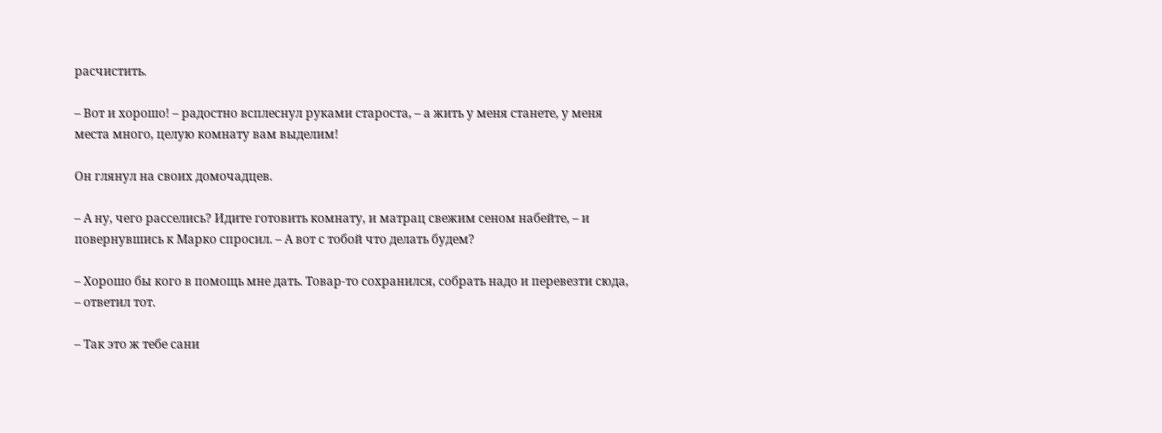расчистить.

– Вот и хорошо! – радостно всплеснул руками староста, – а жить у меня станете, у меня места много, целую комнату вам выделим!

Он глянул на своих домочадцев.

– А ну, чего расселись? Идите готовить комнату, и матрац свежим сеном набейте, – и повернувшись к Марко спросил. – А вот с тобой что делать будем?

– Хорошо бы кого в помощь мне дать. Товар-то сохранился, собрать надо и перевезти сюда, – ответил тот.

– Так это ж тебе сани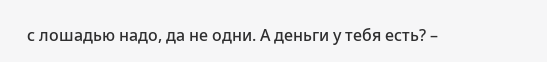с лошадью надо, да не одни. А деньги у тебя есть? –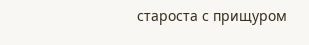староста с прищуром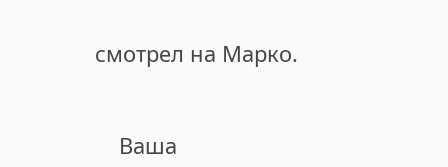смотрел на Марко.


    Ваша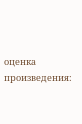оценка произведения: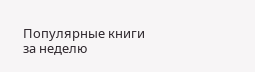Популярные книги за неделю